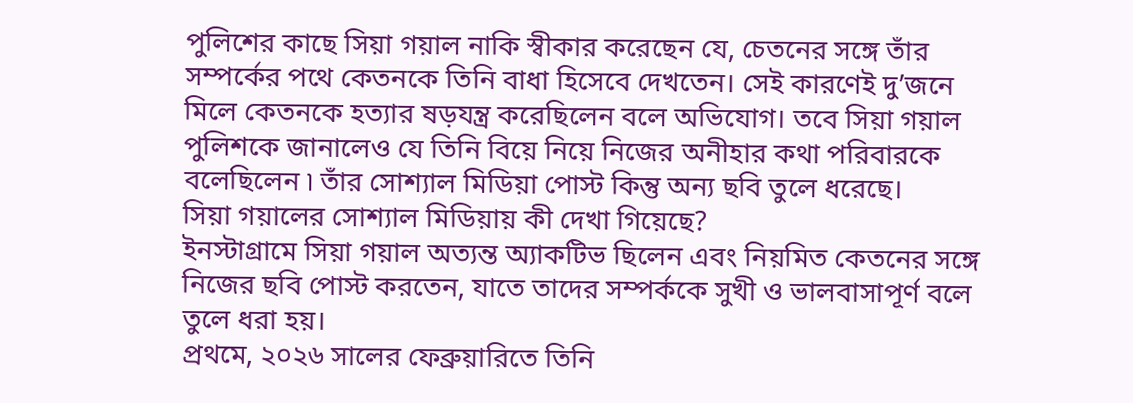পুলিশের কাছে সিয়া গয়াল নাকি স্বীকার করেছেন যে, চেতনের সঙ্গে তাঁর সম্পর্কের পথে কেতনকে তিনি বাধা হিসেবে দেখতেন। সেই কারণেই দু’জনে মিলে কেতনকে হত্যার ষড়যন্ত্র করেছিলেন বলে অভিযোগ। তবে সিয়া গয়াল পুলিশকে জানালেও যে তিনি বিয়ে নিয়ে নিজের অনীহার কথা পরিবারকে বলেছিলেন ৷ তাঁর সোশ্যাল মিডিয়া পোস্ট কিন্তু অন্য ছবি তুলে ধরেছে।
সিয়া গয়ালের সোশ্যাল মিডিয়ায় কী দেখা গিয়েছে?
ইনস্টাগ্রামে সিয়া গয়াল অত্যন্ত অ্যাকটিভ ছিলেন এবং নিয়মিত কেতনের সঙ্গে নিজের ছবি পোস্ট করতেন, যাতে তাদের সম্পর্ককে সুখী ও ভালবাসাপূর্ণ বলে তুলে ধরা হয়।
প্রথমে, ২০২৬ সালের ফেব্রুয়ারিতে তিনি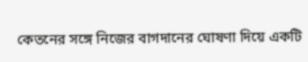কেতনের সঙ্গে নিজের বাগদানের ঘোষণা দিয়ে একটি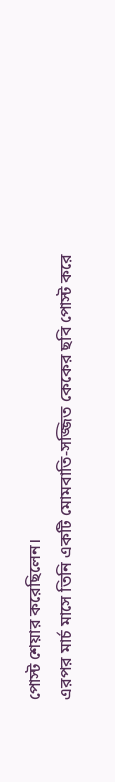পোস্ট শেয়ার করেছিলেন।
এরপর মার্চ মাসে তিনি একটি মোমবাতি-সজ্জিত কেকের ছবি পোস্ট করে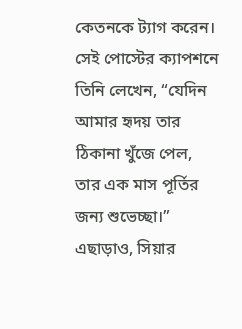কেতনকে ট্যাগ করেন। সেই পোস্টের ক্যাপশনে তিনি লেখেন, “যেদিন আমার হৃদয় তার ঠিকানা খুঁজে পেল, তার এক মাস পূর্তির জন্য শুভেচ্ছা।”
এছাড়াও, সিয়ার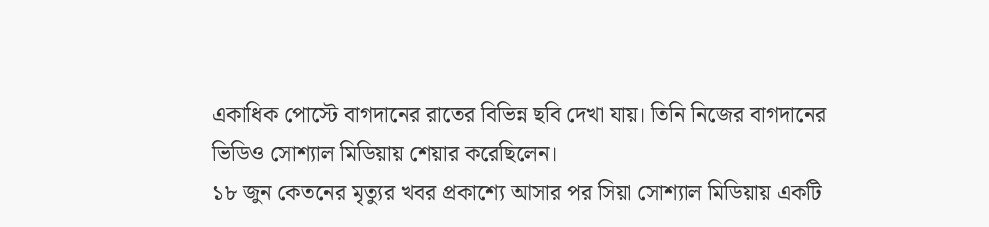একাধিক পোস্টে বাগদানের রাতের বিভিন্ন ছবি দেখা যায়। তিনি নিজের বাগদানের ভিডিও সোশ্যাল মিডিয়ায় শেয়ার করেছিলেন।
১৮ জুন কেতনের মৃত্যুর খবর প্রকাশ্যে আসার পর সিয়া সোশ্যাল মিডিয়ায় একটি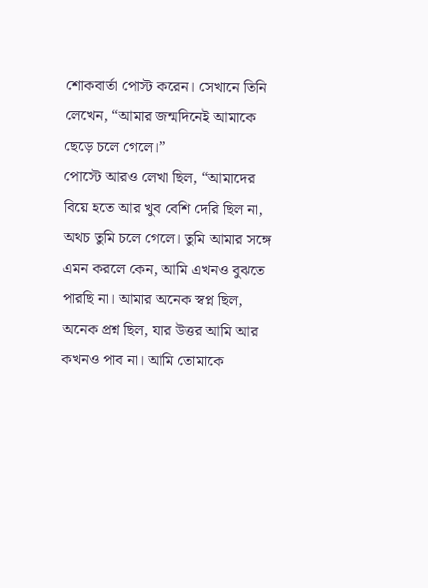শোকবার্তা পোস্ট করেন। সেখানে তিনি লেখেন, “আমার জন্মদিনেই আমাকে ছেড়ে চলে গেলে।”
পোস্টে আরও লেখা ছিল, “আমাদের বিয়ে হতে আর খুব বেশি দেরি ছিল না, অথচ তুমি চলে গেলে। তুমি আমার সঙ্গে এমন করলে কেন, আমি এখনও বুঝতে পারছি না। আমার অনেক স্বপ্ন ছিল, অনেক প্রশ্ন ছিল, যার উত্তর আমি আর কখনও পাব না। আমি তোমাকে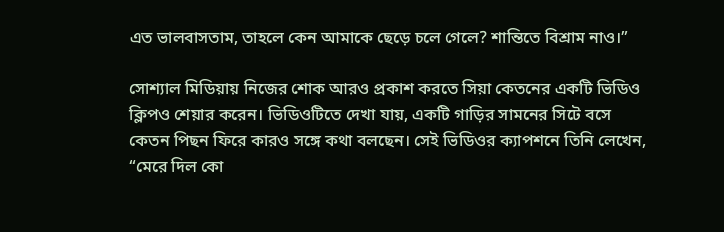এত ভালবাসতাম, তাহলে কেন আমাকে ছেড়ে চলে গেলে? শান্তিতে বিশ্রাম নাও।”

সোশ্যাল মিডিয়ায় নিজের শোক আরও প্রকাশ করতে সিয়া কেতনের একটি ভিডিও ক্লিপও শেয়ার করেন। ভিডিওটিতে দেখা যায়, একটি গাড়ির সামনের সিটে বসে কেতন পিছন ফিরে কারও সঙ্গে কথা বলছেন। সেই ভিডিওর ক্যাপশনে তিনি লেখেন, “মেরে দিল কো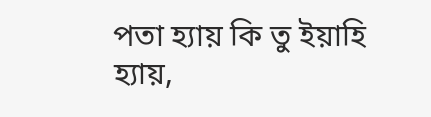পতা হ্যায় কি তু ইয়াহি হ্যায়,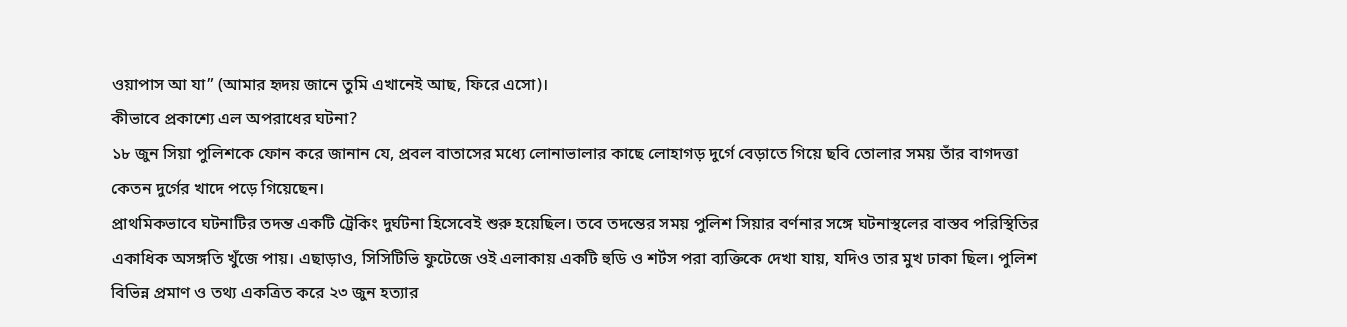ওয়াপাস আ যা” (আমার হৃদয় জানে তুমি এখানেই আছ, ফিরে এসো)।
কীভাবে প্রকাশ্যে এল অপরাধের ঘটনা?
১৮ জুন সিয়া পুলিশকে ফোন করে জানান যে, প্রবল বাতাসের মধ্যে লোনাভালার কাছে লোহাগড় দুর্গে বেড়াতে গিয়ে ছবি তোলার সময় তাঁর বাগদত্তা কেতন দুর্গের খাদে পড়ে গিয়েছেন।
প্রাথমিকভাবে ঘটনাটির তদন্ত একটি ট্রেকিং দুর্ঘটনা হিসেবেই শুরু হয়েছিল। তবে তদন্তের সময় পুলিশ সিয়ার বর্ণনার সঙ্গে ঘটনাস্থলের বাস্তব পরিস্থিতির একাধিক অসঙ্গতি খুঁজে পায়। এছাড়াও, সিসিটিভি ফুটেজে ওই এলাকায় একটি হুডি ও শর্টস পরা ব্যক্তিকে দেখা যায়, যদিও তার মুখ ঢাকা ছিল। পুলিশ বিভিন্ন প্রমাণ ও তথ্য একত্রিত করে ২৩ জুন হত্যার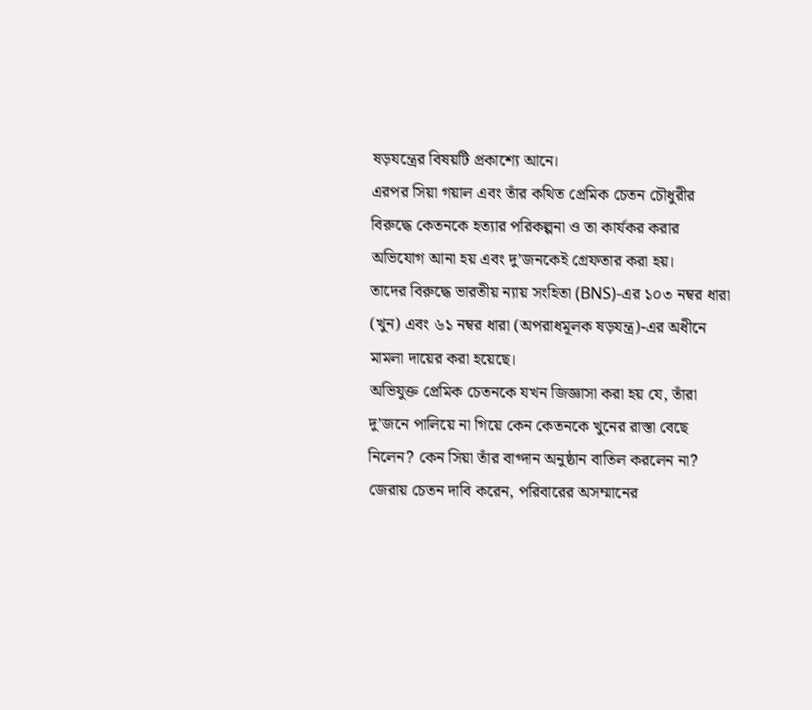ষড়যন্ত্রের বিষয়টি প্রকাশ্যে আনে।
এরপর সিয়া গয়াল এবং তাঁর কথিত প্রেমিক চেতন চৌধুরীর বিরুদ্ধে কেতনকে হত্যার পরিকল্পনা ও তা কার্যকর করার অভিযোগ আনা হয় এবং দু’জনকেই গ্রেফতার করা হয়।
তাদের বিরুদ্ধে ভারতীয় ন্যায় সংহিতা (BNS)-এর ১০৩ নম্বর ধারা (খুন) এবং ৬১ নম্বর ধারা (অপরাধমূলক ষড়যন্ত্র)-এর অধীনে মামলা দায়ের করা হয়েছে।
অভিযুক্ত প্রেমিক চেতনকে যখন জিজ্ঞাসা করা হয় যে, তাঁরা দু’জনে পালিয়ে না গিয়ে কেন কেতনকে খুনের রাস্তা বেছে নিলেন? কেন সিয়া তাঁর বাগ্দান অনুষ্ঠান বাতিল করলেন না? জেরায় চেতন দাবি করেন, পরিবারের অসম্মানের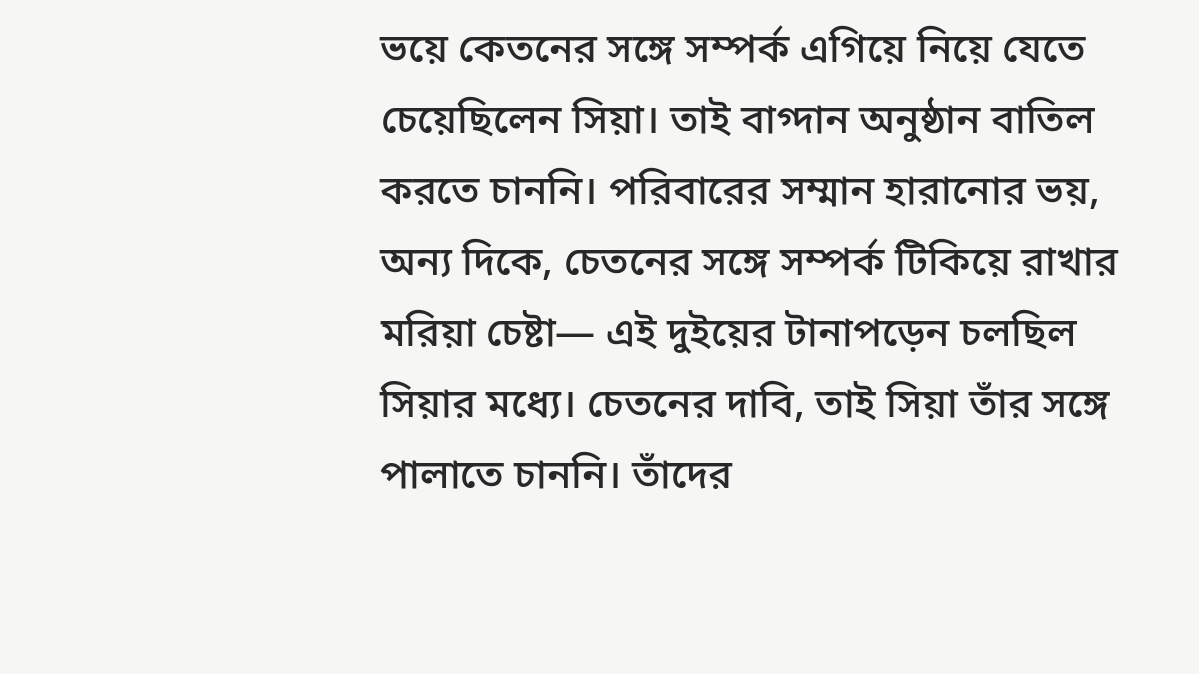ভয়ে কেতনের সঙ্গে সম্পর্ক এগিয়ে নিয়ে যেতে চেয়েছিলেন সিয়া। তাই বাগ্দান অনুষ্ঠান বাতিল করতে চাননি। পরিবারের সম্মান হারানোর ভয়, অন্য দিকে, চেতনের সঙ্গে সম্পর্ক টিকিয়ে রাখার মরিয়া চেষ্টা— এই দুইয়ের টানাপড়েন চলছিল সিয়ার মধ্যে। চেতনের দাবি, তাই সিয়া তাঁর সঙ্গে পালাতে চাননি। তাঁদের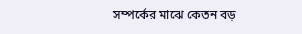সম্পর্কের মাঝে কেতন বড়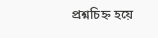প্রশ্নচিহ্ন হয়ে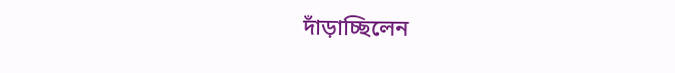দাঁড়াচ্ছিলেন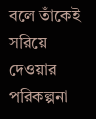বলে তাঁকেই সরিয়ে দেওয়ার পরিকল্পনা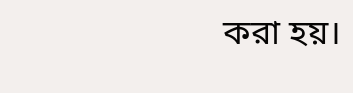করা হয়।